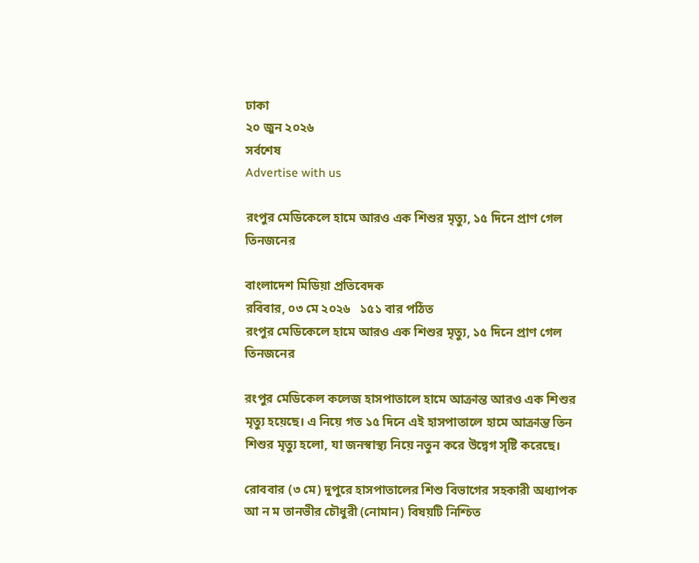ঢাকা
২০ জুন ২০২৬
সর্বশেষ
Advertise with us

রংপুর মেডিকেলে হামে আরও এক শিশুর মৃত্যু, ১৫ দিনে প্রাণ গেল তিনজনের

বাংলাদেশ মিডিয়া প্রতিবেদক
রবিবার, ০৩ মে ২০২৬   ১৫১ বার পঠিত
রংপুর মেডিকেলে হামে আরও এক শিশুর মৃত্যু, ১৫ দিনে প্রাণ গেল তিনজনের

রংপুর মেডিকেল কলেজ হাসপাতালে হামে আক্রান্ত আরও এক শিশুর মৃত্যু হয়েছে। এ নিয়ে গত ১৫ দিনে এই হাসপাতালে হামে আক্রান্ত তিন শিশুর মৃত্যু হলো, যা জনস্বাস্থ্য নিয়ে নতুন করে উদ্বেগ সৃষ্টি করেছে।

রোববার (৩ মে) দুপুরে হাসপাতালের শিশু বিভাগের সহকারী অধ্যাপক আ ন ম তানভীর চৌধুরী (নোমান) বিষয়টি নিশ্চিত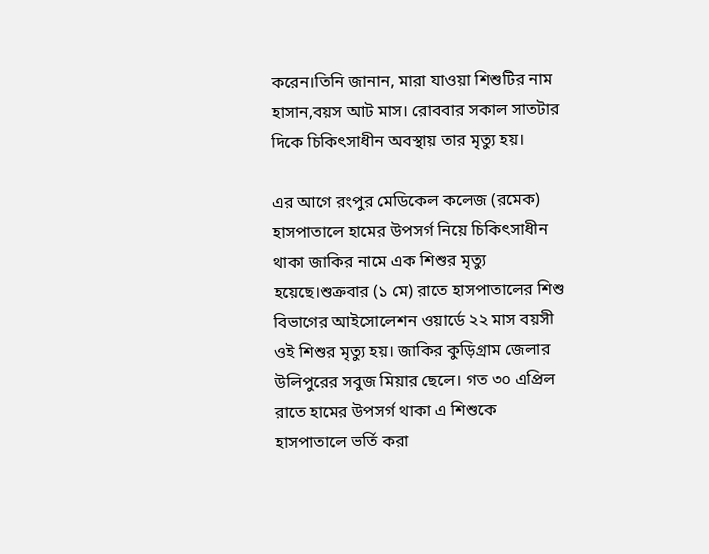করেন।তিনি জানান, মারা যাওয়া শিশুটির নাম হাসান,বয়স আট মাস। রোববার সকাল সাতটার দিকে চিকিৎসাধীন অবস্থায় তার মৃত্যু হয়।

এর আগে রংপুর মেডিকেল কলেজ (রমেক) হাসপাতালে হামের উপসর্গ নিয়ে চিকিৎসাধীন থাকা জাকির নামে এক শিশুর মৃত্যু হয়েছে।শুক্রবার (১ মে) রাতে হাসপাতালের শিশু বিভাগের আইসোলেশন ওয়ার্ডে ২২ মাস বয়সী ওই শিশুর মৃত্যু হয়। জাকির কুড়িগ্রাম জেলার উলিপুরের সবুজ মিয়ার ছেলে। গত ৩০ এপ্রিল রাতে হামের উপসর্গ থাকা এ শিশুকে হাসপাতালে ভর্তি করা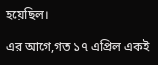হয়েছিল।

এর আগে,গত ১৭ এপ্রিল একই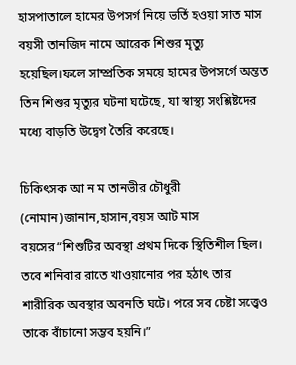হাসপাতালে হামের উপসর্গ নিয়ে ভর্তি হওয়া সাত মাস বয়সী তানজিদ নামে আরেক শিশুর মৃত্যু হয়েছিল।ফলে সাম্প্রতিক সময়ে হামের উপসর্গে অন্তত তিন শিশুর মৃত্যুর ঘটনা ঘটেছে, যা স্বাস্থ্য সংশ্লিষ্টদের মধ্যে বাড়তি উদ্বেগ তৈরি করেছে।

চিকিৎসক আ ন ম তানভীর চৌধুরী (নোমান)জানান,হাসান,বয়স আট মাস বয়সের“শিশুটির অবস্থা প্রথম দিকে স্থিতিশীল ছিল। তবে শনিবার রাতে খাওয়ানোর পর হঠাৎ তার শারীরিক অবস্থার অবনতি ঘটে। পরে সব চেষ্টা সত্ত্বেও তাকে বাঁচানো সম্ভব হয়নি।”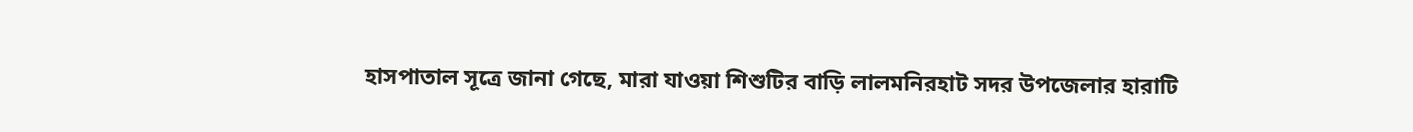হাসপাতাল সূত্রে জানা গেছে, মারা যাওয়া শিশুটির বাড়ি লালমনিরহাট সদর উপজেলার হারাটি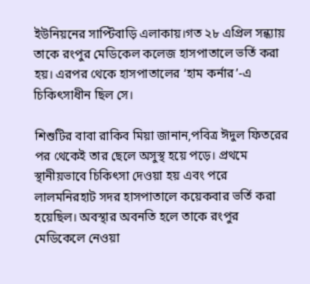ইউনিয়নের সাপ্টিবাড়ি এলাকায়।গত ২৮ এপ্রিল সন্ধ্যায় তাকে রংপুর মেডিকেল কলেজ হাসপাতালে ভর্তি করা হয়। এরপর থেকে হাসপাতালের ‘হাম কর্নার’-এ চিকিৎসাধীন ছিল সে।

শিশুটির বাবা রাকিব মিয়া জানান,পবিত্র ঈদুল ফিতরের পর থেকেই তার ছেলে অসুস্থ হয়ে পড়ে। প্রথমে স্থানীয়ভাবে চিকিৎসা দেওয়া হয় এবং পরে লালমনিরহাট সদর হাসপাতালে কয়েকবার ভর্তি করা হয়েছিল। অবস্থার অবনতি হলে তাকে রংপুর মেডিকেলে নেওয়া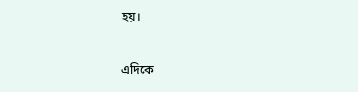হয়।

এদিকে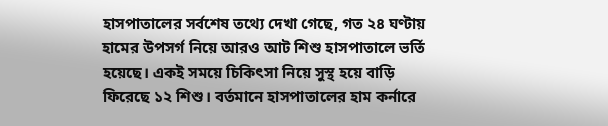হাসপাতালের সর্বশেষ তথ্যে দেখা গেছে, গত ২৪ ঘণ্টায় হামের উপসর্গ নিয়ে আরও আট শিশু হাসপাতালে ভর্তি হয়েছে। একই সময়ে চিকিৎসা নিয়ে সুস্থ হয়ে বাড়ি ফিরেছে ১২ শিশু। বর্তমানে হাসপাতালের হাম কর্নারে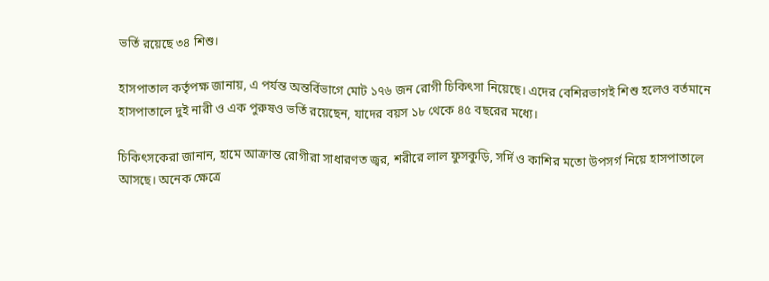ভর্তি রয়েছে ৩৪ শিশু।

হাসপাতাল কর্তৃপক্ষ জানায়, এ পর্যন্ত অন্তর্বিভাগে মোট ১৭৬ জন রোগী চিকিৎসা নিয়েছে। এদের বেশিরভাগই শিশু হলেও বর্তমানে হাসপাতালে দুই নারী ও এক পুরুষও ভর্তি রয়েছেন, যাদের বয়স ১৮ থেকে ৪৫ বছরের মধ্যে।

চিকিৎসকেরা জানান, হামে আক্রান্ত রোগীরা সাধারণত জ্বর, শরীরে লাল ফুসকুড়ি, সর্দি ও কাশির মতো উপসর্গ নিয়ে হাসপাতালে আসছে। অনেক ক্ষেত্রে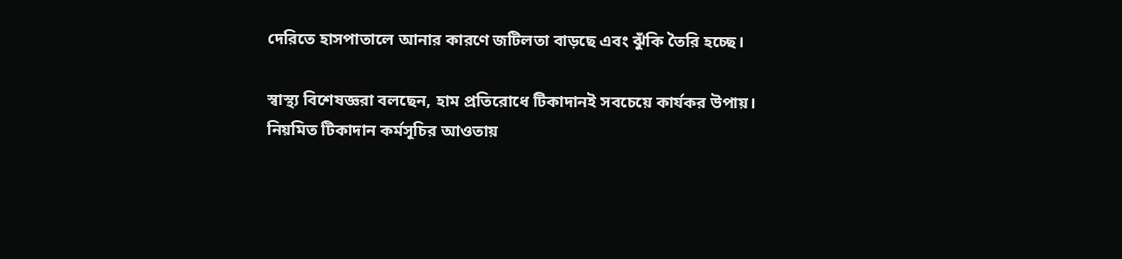দেরিতে হাসপাতালে আনার কারণে জটিলতা বাড়ছে এবং ঝুঁকি তৈরি হচ্ছে।

স্বাস্থ্য বিশেষজ্ঞরা বলছেন, হাম প্রতিরোধে টিকাদানই সবচেয়ে কার্যকর উপায়। নিয়মিত টিকাদান কর্মসূচির আওতায়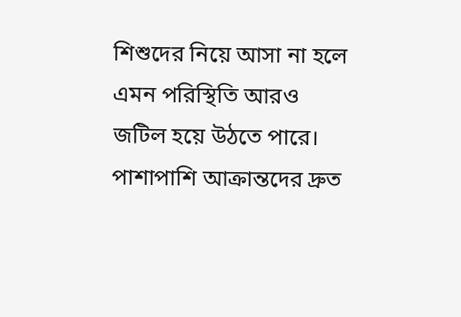শিশুদের নিয়ে আসা না হলে এমন পরিস্থিতি আরও জটিল হয়ে উঠতে পারে। পাশাপাশি আক্রান্তদের দ্রুত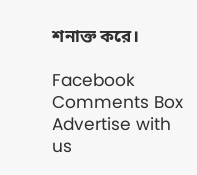শনাক্ত করে।

Facebook Comments Box
Advertise with us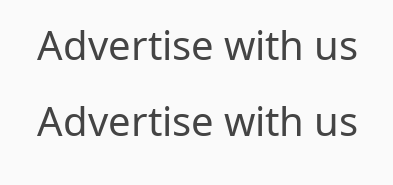Advertise with us
Advertise with us